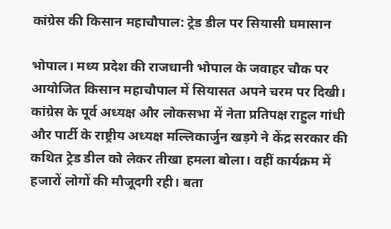कांग्रेस की किसान महाचौपाल: ट्रेड डील पर सियासी घमासान

भोपाल। मध्य प्रदेश की राजधानी भोपाल के जवाहर चौक पर आयोजित किसान महाचौपाल में सियासत अपने चरम पर दिखी। कांग्रेस के पूर्व अध्यक्ष और लोकसभा में नेता प्रतिपक्ष राहुल गांधी और पार्टी के राष्ट्रीय अध्यक्ष मल्लिकार्जुन खड़गे ने केंद्र सरकार की कथित ट्रेड डील को लेकर तीखा हमला बोला। वहीं कार्यक्रम में हजारों लोगों की मौजूदगी रही। बता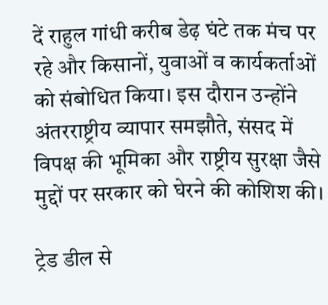दें राहुल गांधी करीब डेढ़ घंटे तक मंच पर रहे और किसानों, युवाओं व कार्यकर्ताओं को संबोधित किया। इस दौरान उन्होंने अंतरराष्ट्रीय व्यापार समझौते, संसद में विपक्ष की भूमिका और राष्ट्रीय सुरक्षा जैसे मुद्दों पर सरकार को घेरने की कोशिश की।

ट्रेड डील से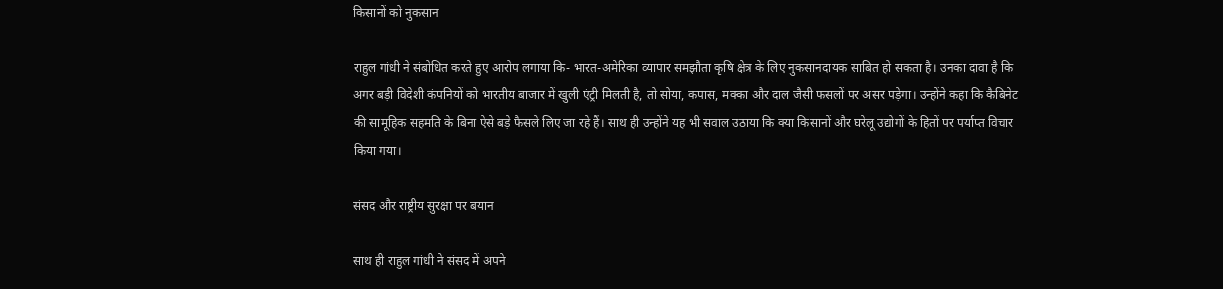किसानों को नुकसान

राहुल गांधी ने संबोधित करते हुए आरोप लगाया कि- भारत-अमेरिका व्यापार समझौता कृषि क्षेत्र के लिए नुकसानदायक साबित हो सकता है। उनका दावा है कि अगर बड़ी विदेशी कंपनियों को भारतीय बाजार में खुली एंट्री मिलती है, तो सोया, कपास, मक्का और दाल जैसी फसलों पर असर पड़ेगा। उन्होंने कहा कि कैबिनेट की सामूहिक सहमति के बिना ऐसे बड़े फैसले लिए जा रहे हैं। साथ ही उन्होंने यह भी सवाल उठाया कि क्या किसानों और घरेलू उद्योगों के हितों पर पर्याप्त विचार किया गया।

संसद और राष्ट्रीय सुरक्षा पर बयान

साथ ही राहुल गांधी ने संसद में अपने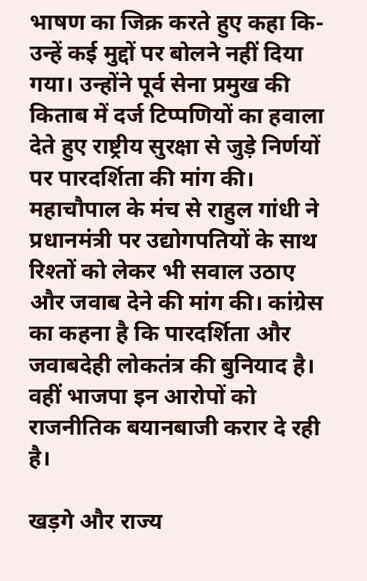भाषण का जिक्र करते हुए कहा कि- उन्हें कई मुद्दों पर बोलने नहीं दिया गया। उन्होंने पूर्व सेना प्रमुख की किताब में दर्ज टिप्पणियों का हवाला देते हुए राष्ट्रीय सुरक्षा से जुड़े निर्णयों पर पारदर्शिता की मांग की। महाचौपाल के मंच से राहुल गांधी ने प्रधानमंत्री पर उद्योगपतियों के साथ रिश्तों को लेकर भी सवाल उठाए और जवाब देने की मांग की। कांग्रेस का कहना है कि पारदर्शिता और जवाबदेही लोकतंत्र की बुनियाद है। वहीं भाजपा इन आरोपों को राजनीतिक बयानबाजी करार दे रही है।

खड़गे और राज्य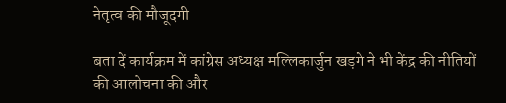नेतृत्व की मौजूदगी

बता दें कार्यक्रम में कांग्रेस अध्यक्ष मल्लिकार्जुन खड़गे ने भी केंद्र की नीतियों की आलोचना की और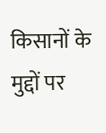किसानों के मुद्दों पर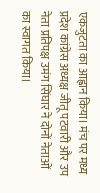एकजुटता का आह्वान किया। मंच पर मध्य प्रदेश कांग्रेस अध्यक्ष जीतू पटवारी और उप नेता प्रतिपक्ष उमंग सिंघार ने दोनों नेताओं का स्वागत किया।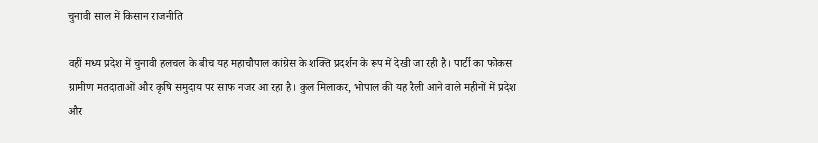चुनावी साल में किसान राजनीति

वहीं मध्य प्रदेश में चुनावी हलचल के बीच यह महाचौपाल कांग्रेस के शक्ति प्रदर्शन के रूप में देखी जा रही है। पार्टी का फोकस ग्रामीण मतदाताओं और कृषि समुदाय पर साफ नजर आ रहा है। कुल मिलाकर, भोपाल की यह रैली आने वाले महीनों में प्रदेश और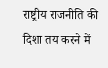राष्ट्रीय राजनीति की दिशा तय करने में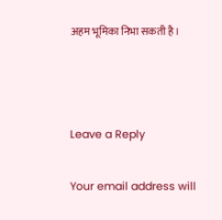अहम भूमिका निभा सकती है।



Leave a Reply

Your email address will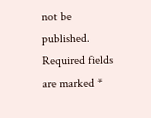not be published. Required fields are marked *